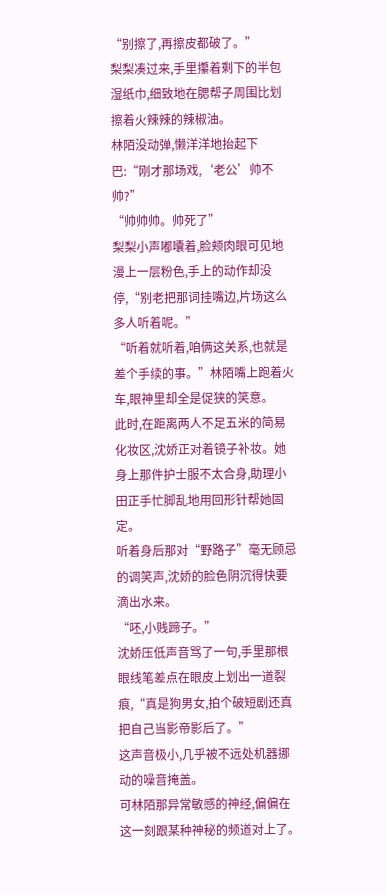“别擦了,再擦皮都破了。”
梨梨凑过来,手里攥着剩下的半包湿纸巾,细致地在腮帮子周围比划擦着火辣辣的辣椒油。
林陌没动弹,懒洋洋地抬起下巴:“刚才那场戏,‘老公’帅不帅?”
“帅帅帅。帅死了”
梨梨小声嘟囔着,脸颊肉眼可见地漫上一层粉色,手上的动作却没停,“别老把那词挂嘴边,片场这么多人听着呢。”
“听着就听着,咱俩这关系,也就是差个手续的事。”林陌嘴上跑着火车,眼神里却全是促狭的笑意。
此时,在距离两人不足五米的简易化妆区,沈娇正对着镜子补妆。她身上那件护士服不太合身,助理小田正手忙脚乱地用回形针帮她固定。
听着身后那对“野路子”毫无顾忌的调笑声,沈娇的脸色阴沉得快要滴出水来。
“呸,小贱蹄子。”
沈娇压低声音骂了一句,手里那根眼线笔差点在眼皮上划出一道裂痕,“真是狗男女,拍个破短剧还真把自己当影帝影后了。”
这声音极小,几乎被不远处机器挪动的噪音掩盖。
可林陌那异常敏感的神经,偏偏在这一刻跟某种神秘的频道对上了。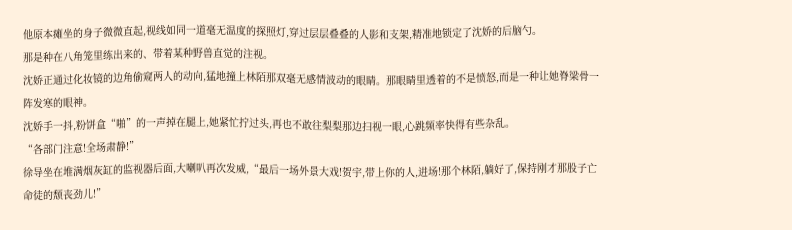他原本瘫坐的身子微微直起,视线如同一道毫无温度的探照灯,穿过层层叠叠的人影和支架,精准地锁定了沈娇的后脑勺。
那是种在八角笼里练出来的、带着某种野兽直觉的注视。
沈娇正通过化妆镜的边角偷窥两人的动向,猛地撞上林陌那双毫无感情波动的眼睛。那眼睛里透着的不是愤怒,而是一种让她脊梁骨一阵发寒的眼神。
沈娇手一抖,粉饼盒“啪”的一声掉在腿上,她紧忙拧过头,再也不敢往梨梨那边扫视一眼,心跳频率快得有些杂乱。
“各部门注意!全场肃静!”
徐导坐在堆满烟灰缸的监视器后面,大喇叭再次发威,“最后一场外景大戏!贺宇,带上你的人,进场!那个林陌,躺好了,保持刚才那股子亡命徒的颓丧劲儿!”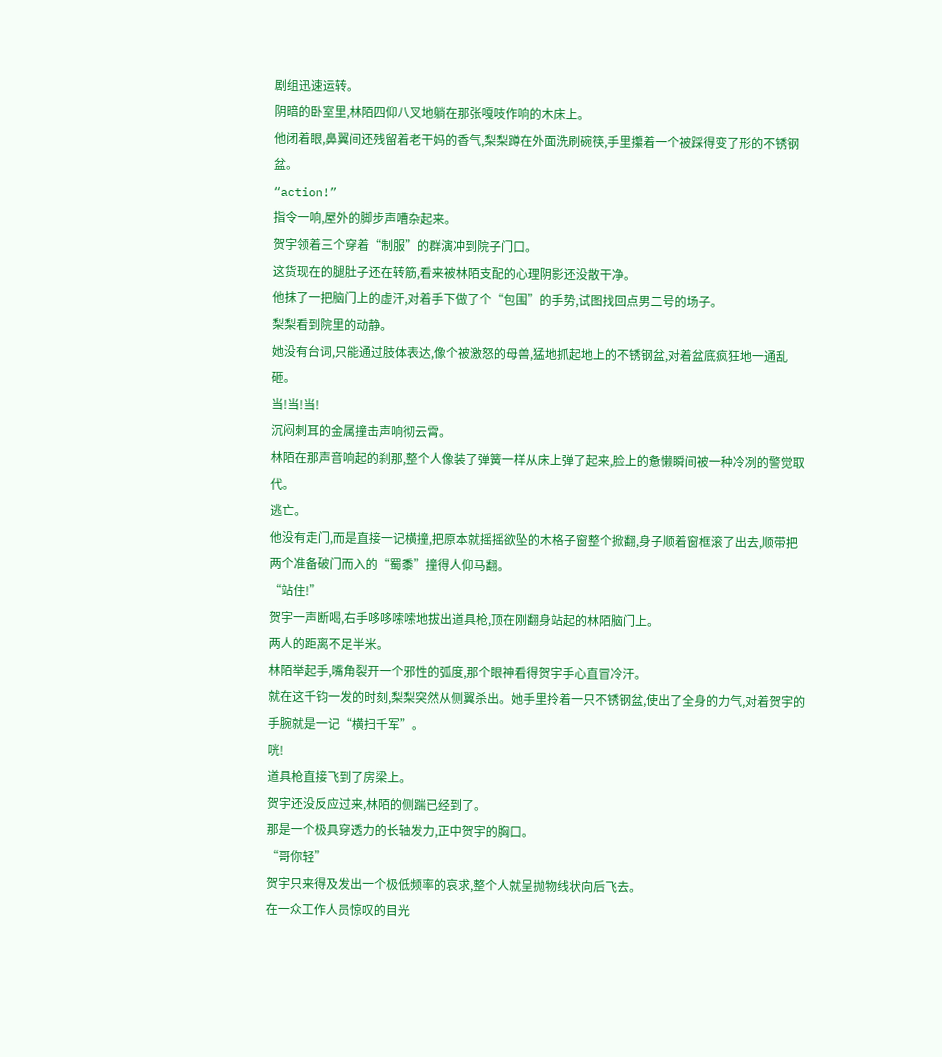剧组迅速运转。
阴暗的卧室里,林陌四仰八叉地躺在那张嘎吱作响的木床上。
他闭着眼,鼻翼间还残留着老干妈的香气,梨梨蹲在外面洗刷碗筷,手里攥着一个被踩得变了形的不锈钢盆。
“action!”
指令一响,屋外的脚步声嘈杂起来。
贺宇领着三个穿着“制服”的群演冲到院子门口。
这货现在的腿肚子还在转筋,看来被林陌支配的心理阴影还没散干净。
他抹了一把脑门上的虚汗,对着手下做了个“包围”的手势,试图找回点男二号的场子。
梨梨看到院里的动静。
她没有台词,只能通过肢体表达,像个被激怒的母兽,猛地抓起地上的不锈钢盆,对着盆底疯狂地一通乱砸。
当!当!当!
沉闷刺耳的金属撞击声响彻云霄。
林陌在那声音响起的刹那,整个人像装了弹簧一样从床上弹了起来,脸上的惫懒瞬间被一种冷冽的警觉取代。
逃亡。
他没有走门,而是直接一记横撞,把原本就摇摇欲坠的木格子窗整个掀翻,身子顺着窗框滚了出去,顺带把两个准备破门而入的“蜀黍”撞得人仰马翻。
“站住!”
贺宇一声断喝,右手哆哆嗦嗦地拔出道具枪,顶在刚翻身站起的林陌脑门上。
两人的距离不足半米。
林陌举起手,嘴角裂开一个邪性的弧度,那个眼神看得贺宇手心直冒冷汗。
就在这千钧一发的时刻,梨梨突然从侧翼杀出。她手里拎着一只不锈钢盆,使出了全身的力气,对着贺宇的手腕就是一记“横扫千军”。
咣!
道具枪直接飞到了房梁上。
贺宇还没反应过来,林陌的侧踹已经到了。
那是一个极具穿透力的长轴发力,正中贺宇的胸口。
“哥你轻”
贺宇只来得及发出一个极低频率的哀求,整个人就呈抛物线状向后飞去。
在一众工作人员惊叹的目光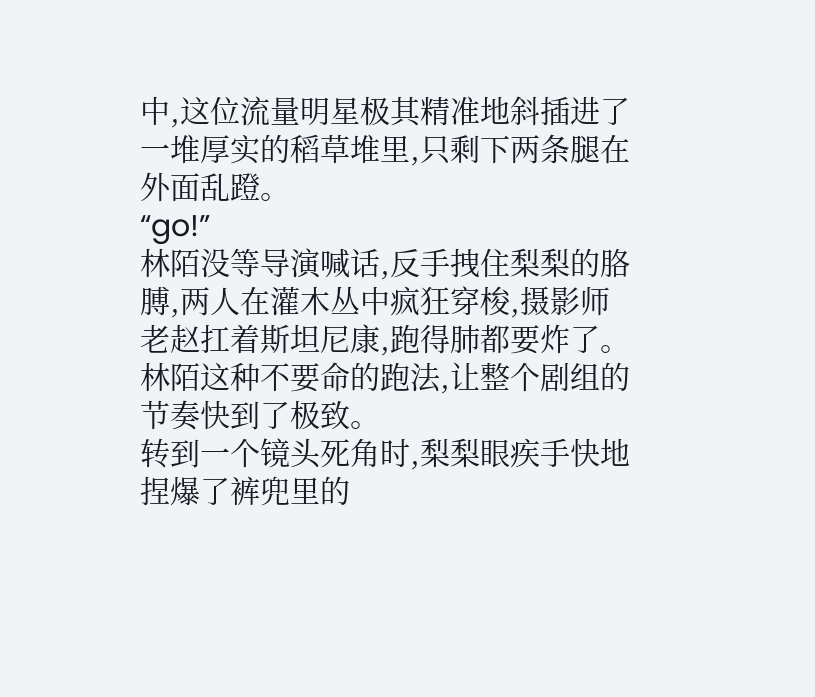中,这位流量明星极其精准地斜插进了一堆厚实的稻草堆里,只剩下两条腿在外面乱蹬。
“go!”
林陌没等导演喊话,反手拽住梨梨的胳膊,两人在灌木丛中疯狂穿梭,摄影师老赵扛着斯坦尼康,跑得肺都要炸了。
林陌这种不要命的跑法,让整个剧组的节奏快到了极致。
转到一个镜头死角时,梨梨眼疾手快地捏爆了裤兜里的